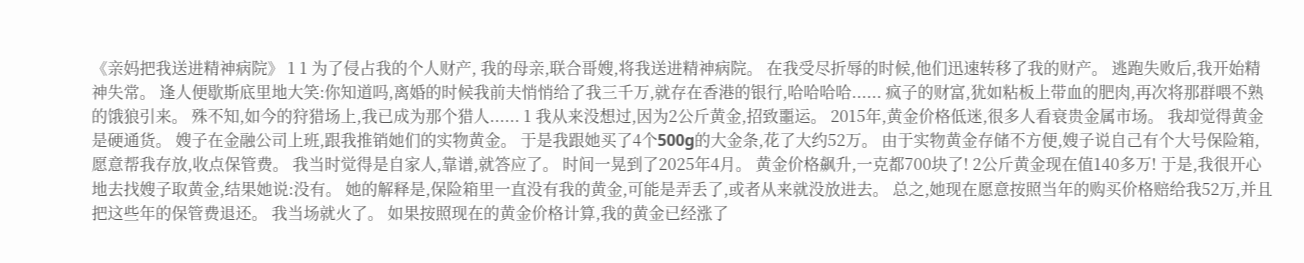《亲妈把我送进精神病院》 1 1 为了侵占我的个人财产, 我的母亲,联合哥嫂,将我送进精神病院。 在我受尽折辱的时候,他们迅速转移了我的财产。 逃跑失败后,我开始精神失常。 逢人便歇斯底里地大笑:你知道吗,离婚的时候我前夫悄悄给了我三千万,就存在香港的银行,哈哈哈哈...... 疯子的财富,犹如粘板上带血的肥肉,再次将那群喂不熟的饿狼引来。 殊不知,如今的狩猎场上,我已成为那个猎人...... 1 我从来没想过,因为2公斤黄金,招致噩运。 2015年,黄金价格低迷,很多人看衰贵金属市场。 我却觉得黄金是硬通货。 嫂子在金融公司上班,跟我推销她们的实物黄金。 于是我跟她买了4个500g的大金条,花了大约52万。 由于实物黄金存储不方便,嫂子说自己有个大号保险箱,愿意帮我存放,收点保管费。 我当时觉得是自家人,靠谱,就答应了。 时间一晃到了2025年4月。 黄金价格飙升,一克都700块了! 2公斤黄金现在值140多万! 于是,我很开心地去找嫂子取黄金,结果她说:没有。 她的解释是,保险箱里一直没有我的黄金,可能是弄丢了,或者从来就没放进去。 总之,她现在愿意按照当年的购买价格赔给我52万,并且把这些年的保管费退还。 我当场就火了。 如果按照现在的黄金价格计算,我的黄金已经涨了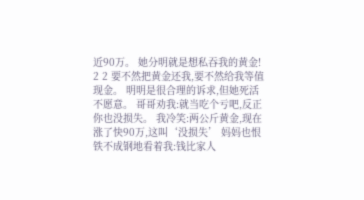近90万。 她分明就是想私吞我的黄金! 2 2 要不然把黄金还我,要不然给我等值现金。 明明是很合理的诉求,但她死活不愿意。 哥哥劝我:就当吃个亏吧,反正你也没损失。 我冷笑:两公斤黄金,现在涨了快90万,这叫‘没损失’ 妈妈也恨铁不成钢地看着我:钱比家人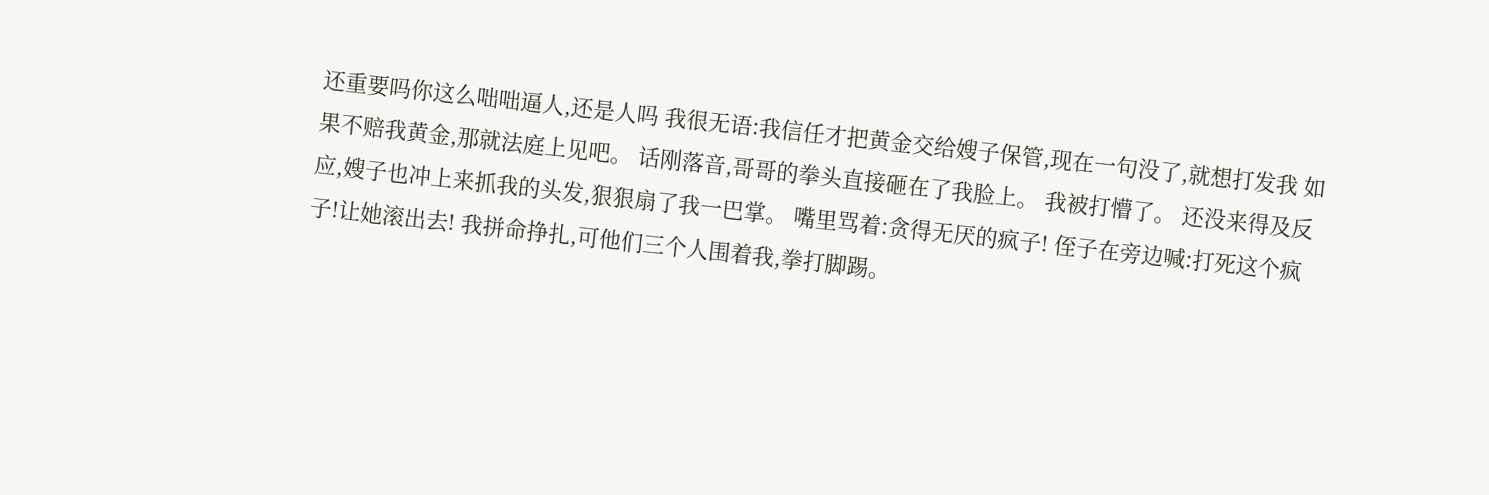还重要吗你这么咄咄逼人,还是人吗 我很无语:我信任才把黄金交给嫂子保管,现在一句没了,就想打发我 如果不赔我黄金,那就法庭上见吧。 话刚落音,哥哥的拳头直接砸在了我脸上。 我被打懵了。 还没来得及反应,嫂子也冲上来抓我的头发,狠狠扇了我一巴掌。 嘴里骂着:贪得无厌的疯子! 侄子在旁边喊:打死这个疯子!让她滚出去! 我拼命挣扎,可他们三个人围着我,拳打脚踢。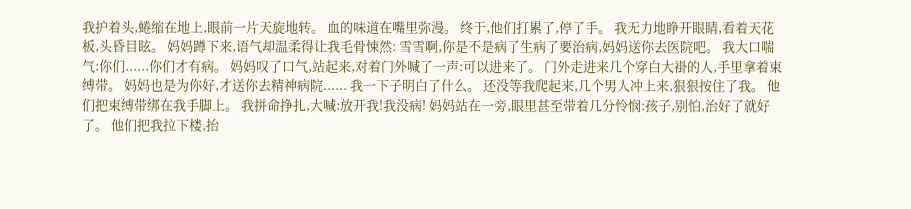我护着头,蜷缩在地上,眼前一片天旋地转。 血的味道在嘴里弥漫。 终于,他们打累了,停了手。 我无力地睁开眼睛,看着天花板,头昏目眩。 妈妈蹲下来,语气却温柔得让我毛骨悚然: 雪雪啊,你是不是病了生病了要治病,妈妈送你去医院吧。 我大口喘气:你们......你们才有病。 妈妈叹了口气,站起来,对着门外喊了一声:可以进来了。 门外走进来几个穿白大褂的人,手里拿着束缚带。 妈妈也是为你好,才送你去精神病院...... 我一下子明白了什么。 还没等我爬起来,几个男人冲上来,狠狠按住了我。 他们把束缚带绑在我手脚上。 我拼命挣扎,大喊:放开我!我没病! 妈妈站在一旁,眼里甚至带着几分怜悯:孩子,别怕,治好了就好了。 他们把我拉下楼,抬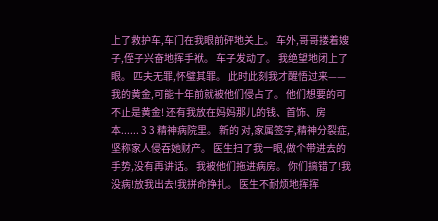上了救护车,车门在我眼前砰地关上。 车外,哥哥搂着嫂子,侄子兴奋地挥手袱。 车子发动了。 我绝望地闭上了眼。 匹夫无罪,怀璧其罪。 此时此刻我才醒悟过来—— 我的黄金,可能十年前就被他们侵占了。 他们想要的可不止是黄金! 还有我放在妈妈那儿的钱、首饰、房本...... 3 3 精神病院里。 新的 对,家属签字,精神分裂症,坚称家人侵吞她财产。 医生扫了我一眼,做个带进去的手势,没有再讲话。 我被他们拖进病房。 你们搞错了!我没病!放我出去!我拼命挣扎。 医生不耐烦地挥挥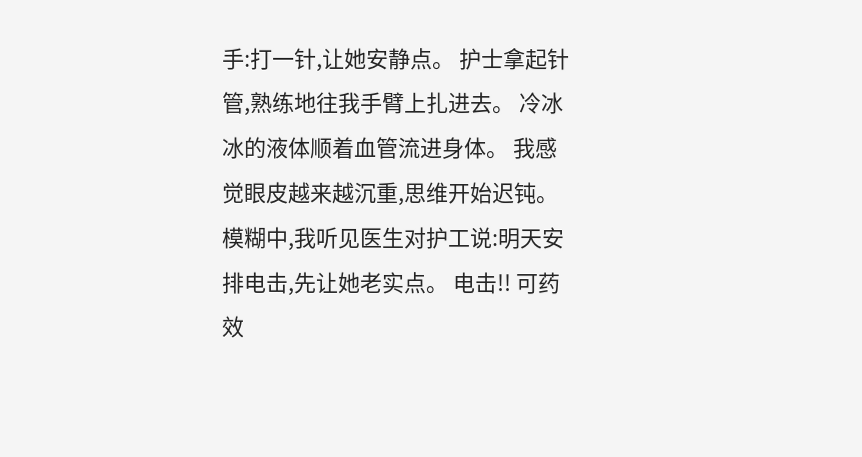手:打一针,让她安静点。 护士拿起针管,熟练地往我手臂上扎进去。 冷冰冰的液体顺着血管流进身体。 我感觉眼皮越来越沉重,思维开始迟钝。 模糊中,我听见医生对护工说:明天安排电击,先让她老实点。 电击!! 可药效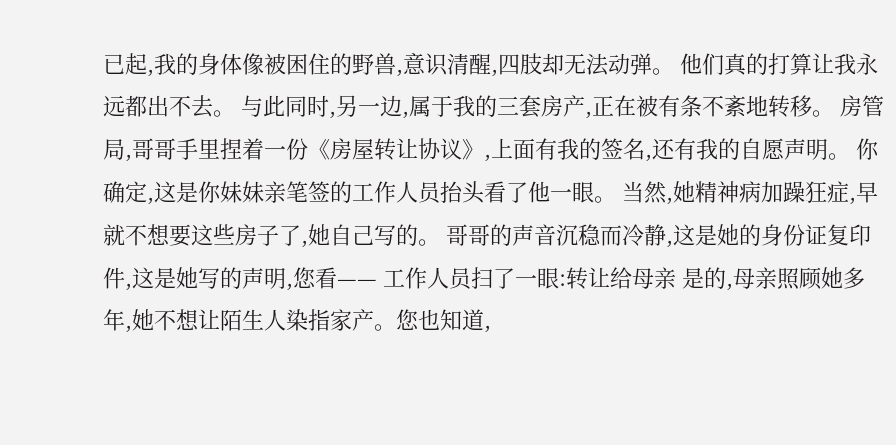已起,我的身体像被困住的野兽,意识清醒,四肢却无法动弹。 他们真的打算让我永远都出不去。 与此同时,另一边,属于我的三套房产,正在被有条不紊地转移。 房管局,哥哥手里捏着一份《房屋转让协议》,上面有我的签名,还有我的自愿声明。 你确定,这是你妹妹亲笔签的工作人员抬头看了他一眼。 当然,她精神病加躁狂症,早就不想要这些房子了,她自己写的。 哥哥的声音沉稳而冷静,这是她的身份证复印件,这是她写的声明,您看—— 工作人员扫了一眼:转让给母亲 是的,母亲照顾她多年,她不想让陌生人染指家产。您也知道,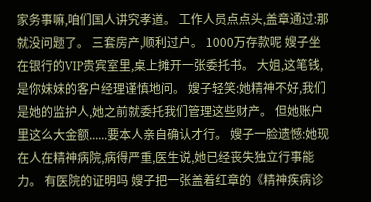家务事嘛,咱们国人讲究孝道。 工作人员点点头,盖章通过:那就没问题了。 三套房产,顺利过户。 1000万存款呢 嫂子坐在银行的VIP贵宾室里,桌上摊开一张委托书。 大姐,这笔钱,是你妹妹的客户经理谨慎地问。 嫂子轻笑:她精神不好,我们是她的监护人,她之前就委托我们管理这些财产。 但她账户里这么大金额......要本人亲自确认才行。 嫂子一脸遗憾:她现在人在精神病院,病得严重,医生说,她已经丧失独立行事能力。 有医院的证明吗 嫂子把一张盖着红章的《精神疾病诊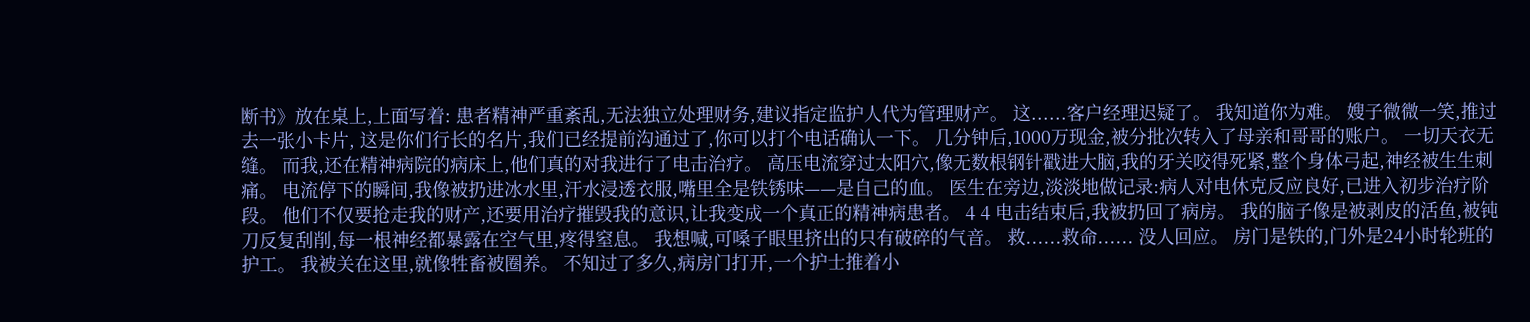断书》放在桌上,上面写着: 患者精神严重紊乱,无法独立处理财务,建议指定监护人代为管理财产。 这......客户经理迟疑了。 我知道你为难。 嫂子微微一笑,推过去一张小卡片, 这是你们行长的名片,我们已经提前沟通过了,你可以打个电话确认一下。 几分钟后,1000万现金,被分批次转入了母亲和哥哥的账户。 一切天衣无缝。 而我,还在精神病院的病床上,他们真的对我进行了电击治疗。 高压电流穿过太阳穴,像无数根钢针戳进大脑,我的牙关咬得死紧,整个身体弓起,神经被生生刺痛。 电流停下的瞬间,我像被扔进冰水里,汗水浸透衣服,嘴里全是铁锈味——是自己的血。 医生在旁边,淡淡地做记录:病人对电休克反应良好,已进入初步治疗阶段。 他们不仅要抢走我的财产,还要用治疗摧毁我的意识,让我变成一个真正的精神病患者。 4 4 电击结束后,我被扔回了病房。 我的脑子像是被剥皮的活鱼,被钝刀反复刮削,每一根神经都暴露在空气里,疼得窒息。 我想喊,可嗓子眼里挤出的只有破碎的气音。 救......救命...... 没人回应。 房门是铁的,门外是24小时轮班的护工。 我被关在这里,就像牲畜被圈养。 不知过了多久,病房门打开,一个护士推着小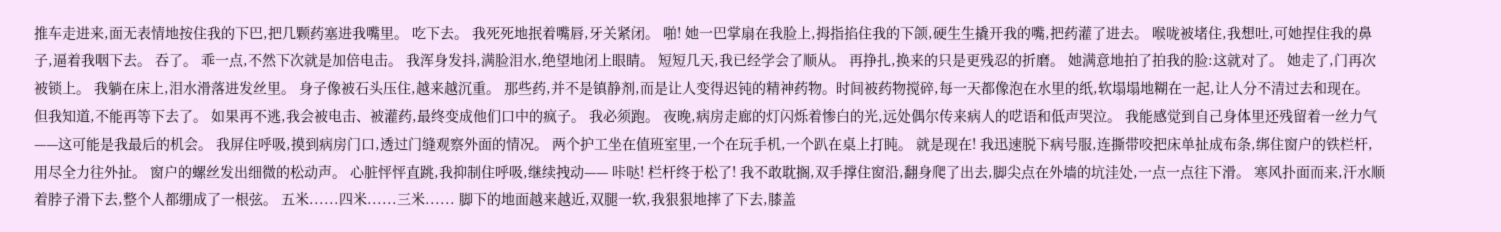推车走进来,面无表情地按住我的下巴,把几颗药塞进我嘴里。 吃下去。 我死死地抿着嘴唇,牙关紧闭。 啪! 她一巴掌扇在我脸上,拇指掐住我的下颌,硬生生撬开我的嘴,把药灌了进去。 喉咙被堵住,我想吐,可她捏住我的鼻子,逼着我咽下去。 吞了。 乖一点,不然下次就是加倍电击。 我浑身发抖,满脸泪水,绝望地闭上眼睛。 短短几天,我已经学会了顺从。 再挣扎,换来的只是更残忍的折磨。 她满意地拍了拍我的脸:这就对了。 她走了,门再次被锁上。 我躺在床上,泪水滑落进发丝里。 身子像被石头压住,越来越沉重。 那些药,并不是镇静剂,而是让人变得迟钝的精神药物。时间被药物搅碎,每一天都像泡在水里的纸,软塌塌地糊在一起,让人分不清过去和现在。 但我知道,不能再等下去了。 如果再不逃,我会被电击、被灌药,最终变成他们口中的疯子。 我必须跑。 夜晚,病房走廊的灯闪烁着惨白的光,远处偶尔传来病人的呓语和低声哭泣。 我能感觉到自己身体里还残留着一丝力气——这可能是我最后的机会。 我屏住呼吸,摸到病房门口,透过门缝观察外面的情况。 两个护工坐在值班室里,一个在玩手机,一个趴在桌上打盹。 就是现在! 我迅速脱下病号服,连撕带咬把床单扯成布条,绑住窗户的铁栏杆,用尽全力往外扯。 窗户的螺丝发出细微的松动声。 心脏怦怦直跳,我抑制住呼吸,继续拽动—— 咔哒! 栏杆终于松了! 我不敢耽搁,双手撑住窗沿,翻身爬了出去,脚尖点在外墙的坑洼处,一点一点往下滑。 寒风扑面而来,汗水顺着脖子滑下去,整个人都绷成了一根弦。 五米......四米......三米...... 脚下的地面越来越近,双腿一软,我狠狠地摔了下去,膝盖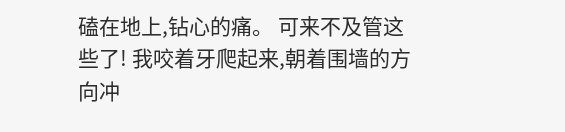磕在地上,钻心的痛。 可来不及管这些了! 我咬着牙爬起来,朝着围墙的方向冲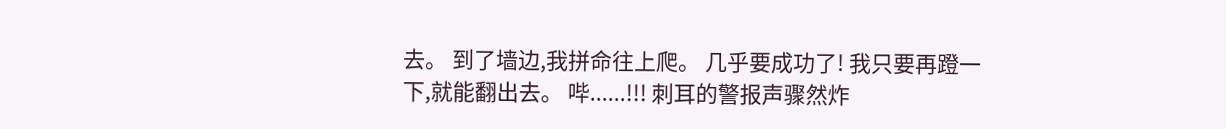去。 到了墙边,我拼命往上爬。 几乎要成功了! 我只要再蹬一下,就能翻出去。 哔......!!! 刺耳的警报声骤然炸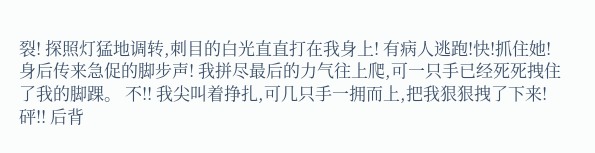裂! 探照灯猛地调转,刺目的白光直直打在我身上! 有病人逃跑!快!抓住她! 身后传来急促的脚步声! 我拼尽最后的力气往上爬,可一只手已经死死拽住了我的脚踝。 不!! 我尖叫着挣扎,可几只手一拥而上,把我狠狠拽了下来! 砰!! 后背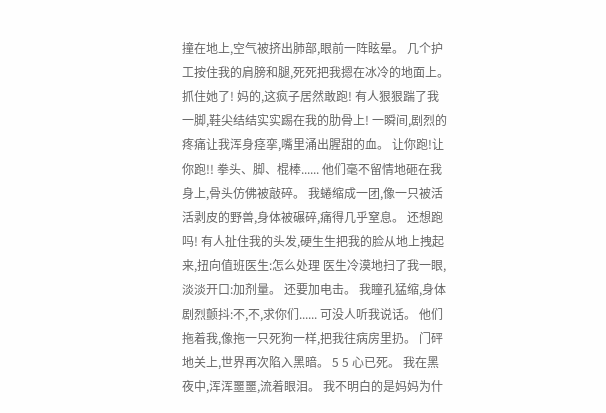撞在地上,空气被挤出肺部,眼前一阵眩晕。 几个护工按住我的肩膀和腿,死死把我摁在冰冷的地面上。 抓住她了! 妈的,这疯子居然敢跑! 有人狠狠踹了我一脚,鞋尖结结实实踢在我的肋骨上! 一瞬间,剧烈的疼痛让我浑身痉挛,嘴里涌出腥甜的血。 让你跑!让你跑!! 拳头、脚、棍棒...... 他们毫不留情地砸在我身上,骨头仿佛被敲碎。 我蜷缩成一团,像一只被活活剥皮的野兽,身体被碾碎,痛得几乎窒息。 还想跑吗! 有人扯住我的头发,硬生生把我的脸从地上拽起来,扭向值班医生:怎么处理 医生冷漠地扫了我一眼,淡淡开口:加剂量。 还要加电击。 我瞳孔猛缩,身体剧烈颤抖:不,不,求你们...... 可没人听我说话。 他们拖着我,像拖一只死狗一样,把我往病房里扔。 门砰地关上,世界再次陷入黑暗。 5 5 心已死。 我在黑夜中,浑浑噩噩,流着眼泪。 我不明白的是妈妈为什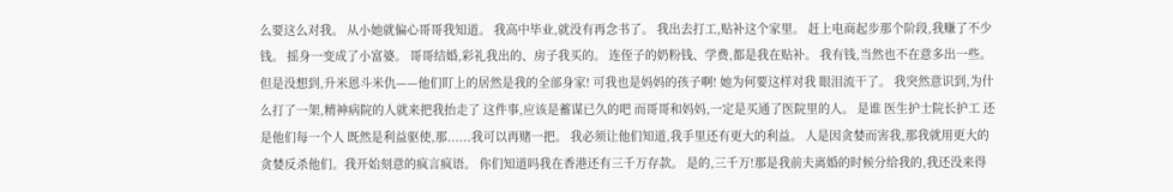么要这么对我。 从小她就偏心哥哥我知道。 我高中毕业,就没有再念书了。 我出去打工,贴补这个家里。 赶上电商起步那个阶段,我赚了不少钱。 摇身一变成了小富婆。 哥哥结婚,彩礼我出的、房子我买的。 连侄子的奶粉钱、学费,都是我在贴补。 我有钱,当然也不在意多出一些。 但是没想到,升米恩斗米仇——他们盯上的居然是我的全部身家! 可我也是妈妈的孩子啊! 她为何要这样对我 眼泪流干了。 我突然意识到,为什么打了一架,精神病院的人就来把我抬走了 这件事,应该是蓄谋已久的吧 而哥哥和妈妈,一定是买通了医院里的人。 是谁 医生护士院长护工 还是他们每一个人 既然是利益驱使,那......我可以再赌一把。 我必须让他们知道,我手里还有更大的利益。 人是因贪婪而害我,那我就用更大的贪婪反杀他们。我开始刻意的疯言疯语。 你们知道吗我在香港还有三千万存款。 是的,三千万!那是我前夫离婚的时候分给我的,我还没来得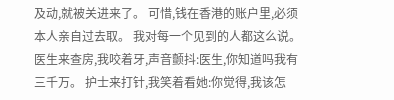及动,就被关进来了。 可惜,钱在香港的账户里,必须本人亲自过去取。 我对每一个见到的人都这么说。 医生来查房,我咬着牙,声音颤抖:医生,你知道吗我有三千万。 护士来打针,我笑着看她:你觉得,我该怎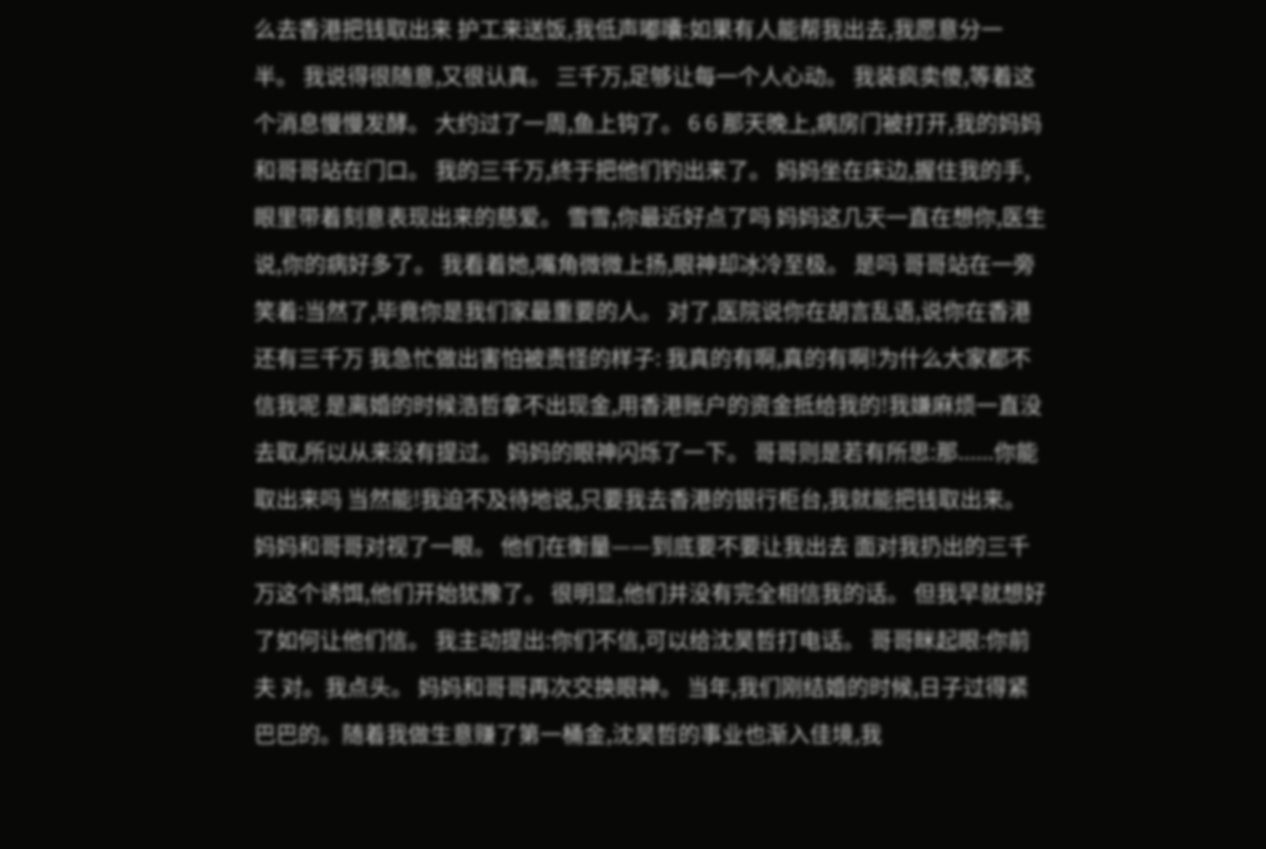么去香港把钱取出来 护工来送饭,我低声嘟囔:如果有人能帮我出去,我愿意分一半。 我说得很随意,又很认真。 三千万,足够让每一个人心动。 我装疯卖傻,等着这个消息慢慢发酵。 大约过了一周,鱼上钩了。 6 6 那天晚上,病房门被打开,我的妈妈和哥哥站在门口。 我的三千万,终于把他们钓出来了。 妈妈坐在床边,握住我的手,眼里带着刻意表现出来的慈爱。 雪雪,你最近好点了吗 妈妈这几天一直在想你,医生说,你的病好多了。 我看着她,嘴角微微上扬,眼神却冰冷至极。 是吗 哥哥站在一旁笑着:当然了,毕竟你是我们家最重要的人。 对了,医院说你在胡言乱语,说你在香港还有三千万 我急忙做出害怕被责怪的样子: 我真的有啊,真的有啊!为什么大家都不信我呢 是离婚的时候浩哲拿不出现金,用香港账户的资金抵给我的!我嫌麻烦一直没去取,所以从来没有提过。 妈妈的眼神闪烁了一下。 哥哥则是若有所思:那......你能取出来吗 当然能!我迫不及待地说,只要我去香港的银行柜台,我就能把钱取出来。 妈妈和哥哥对视了一眼。 他们在衡量——到底要不要让我出去 面对我扔出的三千万这个诱饵,他们开始犹豫了。 很明显,他们并没有完全相信我的话。 但我早就想好了如何让他们信。 我主动提出:你们不信,可以给沈昊哲打电话。 哥哥眯起眼:你前夫 对。我点头。 妈妈和哥哥再次交换眼神。 当年,我们刚结婚的时候,日子过得紧巴巴的。随着我做生意赚了第一桶金,沈昊哲的事业也渐入佳境,我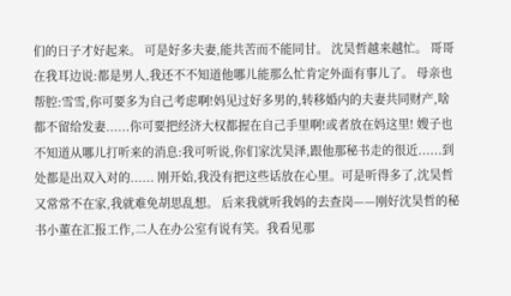们的日子才好起来。 可是好多夫妻,能共苦而不能同甘。 沈昊哲越来越忙。 哥哥在我耳边说:都是男人,我还不不知道他哪儿能那么忙肯定外面有事儿了。 母亲也帮腔:雪雪,你可要多为自己考虑啊!妈见过好多男的,转移婚内的夫妻共同财产,啥都不留给发妻......你可要把经济大权都握在自己手里啊!或者放在妈这里! 嫂子也不知道从哪儿打听来的消息:我可听说,你们家沈昊泽,跟他那秘书走的很近......到处都是出双入对的...... 刚开始,我没有把这些话放在心里。可是听得多了,沈昊哲又常常不在家,我就难免胡思乱想。 后来我就听我妈的去查岗——刚好沈昊哲的秘书小董在汇报工作,二人在办公室有说有笑。我看见那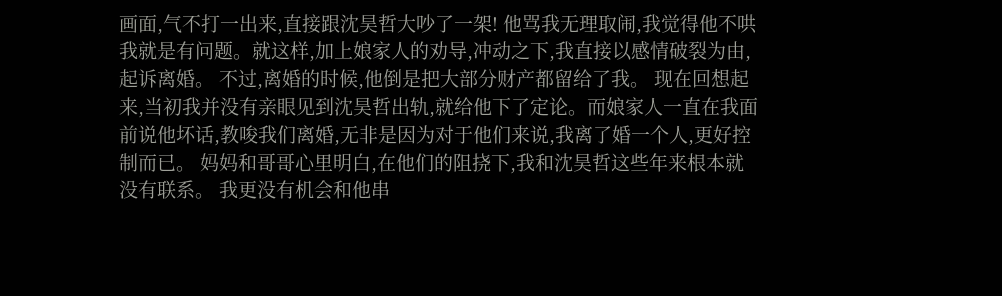画面,气不打一出来,直接跟沈昊哲大吵了一架! 他骂我无理取闹,我觉得他不哄我就是有问题。就这样,加上娘家人的劝导,冲动之下,我直接以感情破裂为由,起诉离婚。 不过,离婚的时候,他倒是把大部分财产都留给了我。 现在回想起来,当初我并没有亲眼见到沈昊哲出轨,就给他下了定论。而娘家人一直在我面前说他坏话,教唆我们离婚,无非是因为对于他们来说,我离了婚一个人,更好控制而已。 妈妈和哥哥心里明白,在他们的阻挠下,我和沈昊哲这些年来根本就没有联系。 我更没有机会和他串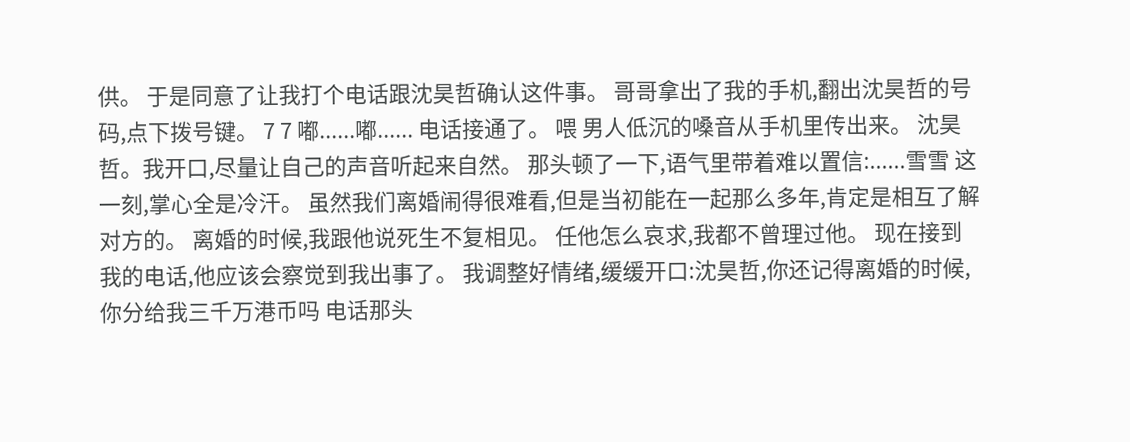供。 于是同意了让我打个电话跟沈昊哲确认这件事。 哥哥拿出了我的手机,翻出沈昊哲的号码,点下拨号键。 7 7 嘟......嘟...... 电话接通了。 喂 男人低沉的嗓音从手机里传出来。 沈昊哲。我开口,尽量让自己的声音听起来自然。 那头顿了一下,语气里带着难以置信:......雪雪 这一刻,掌心全是冷汗。 虽然我们离婚闹得很难看,但是当初能在一起那么多年,肯定是相互了解对方的。 离婚的时候,我跟他说死生不复相见。 任他怎么哀求,我都不曾理过他。 现在接到我的电话,他应该会察觉到我出事了。 我调整好情绪,缓缓开口:沈昊哲,你还记得离婚的时候,你分给我三千万港币吗 电话那头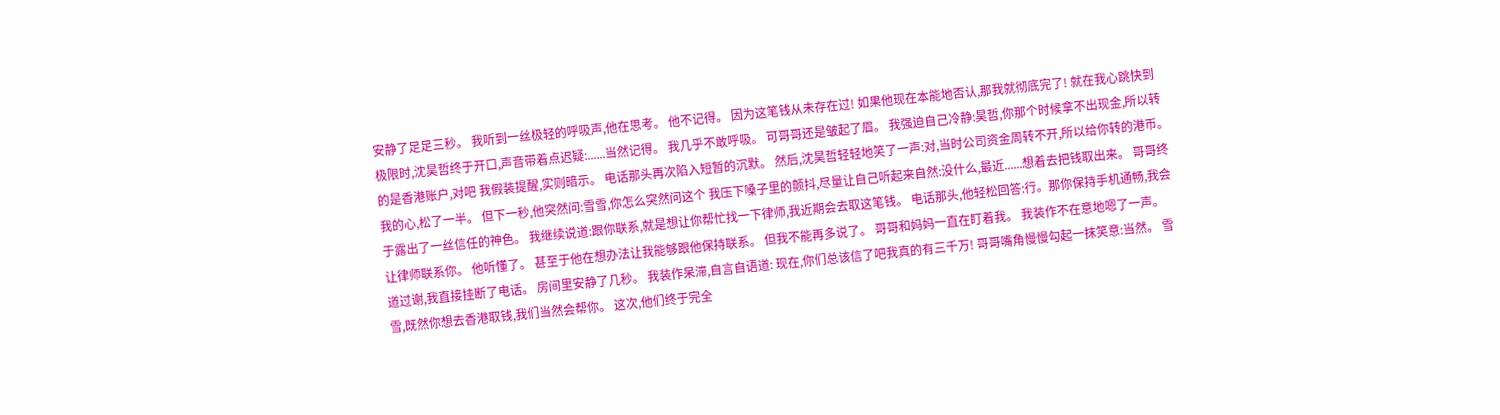安静了足足三秒。 我听到一丝极轻的呼吸声,他在思考。 他不记得。 因为这笔钱从未存在过! 如果他现在本能地否认,那我就彻底完了! 就在我心跳快到极限时,沈昊哲终于开口,声音带着点迟疑:......当然记得。 我几乎不敢呼吸。 可哥哥还是皱起了眉。 我强迫自己冷静:昊哲,你那个时候拿不出现金,所以转的是香港账户,对吧 我假装提醒,实则暗示。 电话那头再次陷入短暂的沉默。 然后,沈昊哲轻轻地笑了一声:对,当时公司资金周转不开,所以给你转的港币。 我的心,松了一半。 但下一秒,他突然问:雪雪,你怎么突然问这个 我压下嗓子里的颤抖,尽量让自己听起来自然:没什么,最近......想着去把钱取出来。 哥哥终于露出了一丝信任的神色。 我继续说道:跟你联系,就是想让你帮忙找一下律师,我近期会去取这笔钱。 电话那头,他轻松回答:行。那你保持手机通畅,我会让律师联系你。 他听懂了。 甚至于他在想办法让我能够跟他保持联系。 但我不能再多说了。 哥哥和妈妈一直在盯着我。 我装作不在意地嗯了一声。 道过谢,我直接挂断了电话。 房间里安静了几秒。 我装作呆滞,自言自语道: 现在,你们总该信了吧我真的有三千万! 哥哥嘴角慢慢勾起一抹笑意:当然。 雪雪,既然你想去香港取钱,我们当然会帮你。 这次,他们终于完全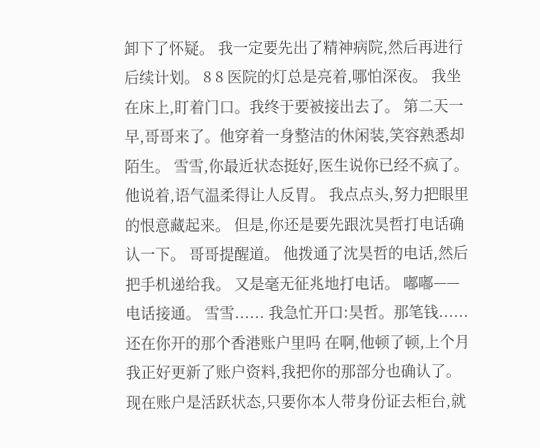卸下了怀疑。 我一定要先出了精神病院,然后再进行后续计划。 8 8 医院的灯总是亮着,哪怕深夜。 我坐在床上,盯着门口。我终于要被接出去了。 第二天一早,哥哥来了。他穿着一身整洁的休闲装,笑容熟悉却陌生。 雪雪,你最近状态挺好,医生说你已经不疯了。他说着,语气温柔得让人反胃。 我点点头,努力把眼里的恨意藏起来。 但是,你还是要先跟沈昊哲打电话确认一下。 哥哥提醒道。 他拨通了沈昊哲的电话,然后把手机递给我。 又是毫无征兆地打电话。 嘟嘟—— 电话接通。 雪雪...... 我急忙开口:昊哲。那笔钱......还在你开的那个香港账户里吗 在啊,他顿了顿,上个月我正好更新了账户资料,我把你的那部分也确认了。现在账户是活跃状态,只要你本人带身份证去柜台,就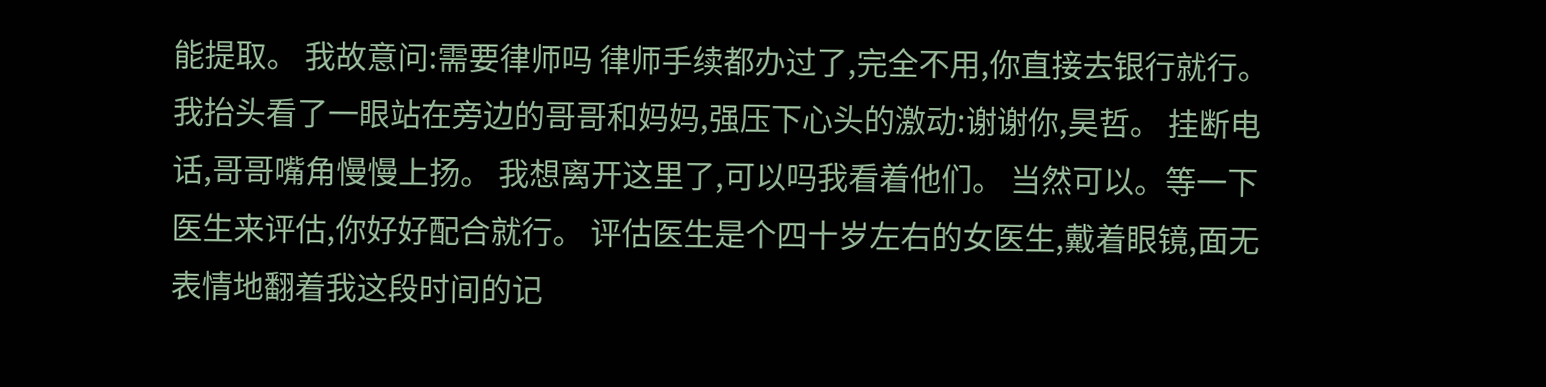能提取。 我故意问:需要律师吗 律师手续都办过了,完全不用,你直接去银行就行。 我抬头看了一眼站在旁边的哥哥和妈妈,强压下心头的激动:谢谢你,昊哲。 挂断电话,哥哥嘴角慢慢上扬。 我想离开这里了,可以吗我看着他们。 当然可以。等一下医生来评估,你好好配合就行。 评估医生是个四十岁左右的女医生,戴着眼镜,面无表情地翻着我这段时间的记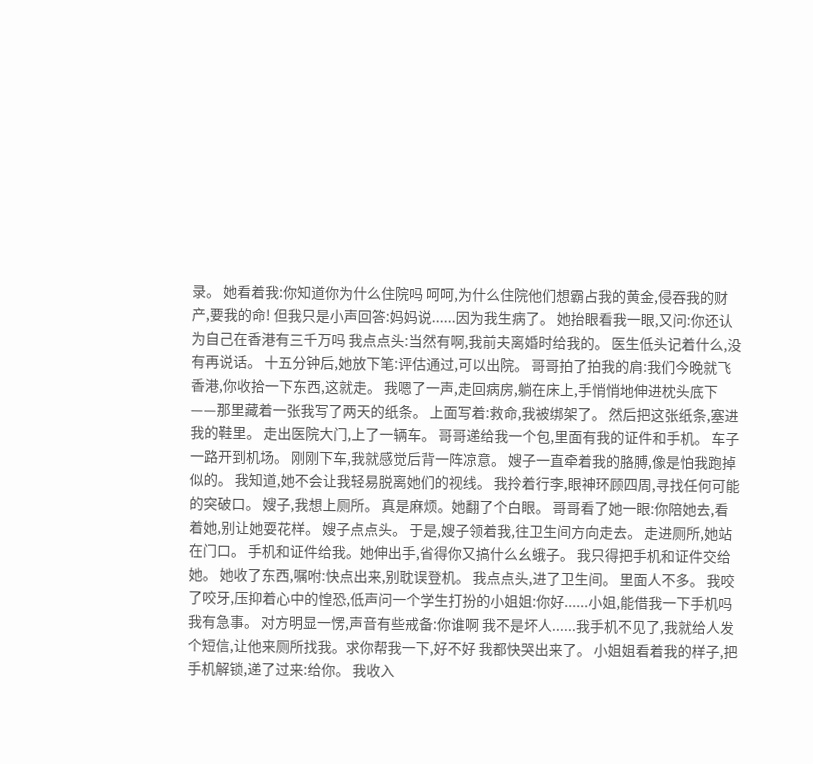录。 她看着我:你知道你为什么住院吗 呵呵,为什么住院他们想霸占我的黄金,侵吞我的财产,要我的命! 但我只是小声回答:妈妈说......因为我生病了。 她抬眼看我一眼,又问:你还认为自己在香港有三千万吗 我点点头:当然有啊,我前夫离婚时给我的。 医生低头记着什么,没有再说话。 十五分钟后,她放下笔:评估通过,可以出院。 哥哥拍了拍我的肩:我们今晚就飞香港,你收拾一下东西,这就走。 我嗯了一声,走回病房,躺在床上,手悄悄地伸进枕头底下——那里藏着一张我写了两天的纸条。 上面写着:救命,我被绑架了。 然后把这张纸条,塞进我的鞋里。 走出医院大门,上了一辆车。 哥哥递给我一个包,里面有我的证件和手机。 车子一路开到机场。 刚刚下车,我就感觉后背一阵凉意。 嫂子一直牵着我的胳膊,像是怕我跑掉似的。 我知道,她不会让我轻易脱离她们的视线。 我拎着行李,眼神环顾四周,寻找任何可能的突破口。 嫂子,我想上厕所。 真是麻烦。她翻了个白眼。 哥哥看了她一眼:你陪她去,看着她,别让她耍花样。 嫂子点点头。 于是,嫂子领着我,往卫生间方向走去。 走进厕所,她站在门口。 手机和证件给我。她伸出手,省得你又搞什么幺蛾子。 我只得把手机和证件交给她。 她收了东西,嘱咐:快点出来,别耽误登机。 我点点头,进了卫生间。 里面人不多。 我咬了咬牙,压抑着心中的惶恐,低声问一个学生打扮的小姐姐:你好......小姐,能借我一下手机吗我有急事。 对方明显一愣,声音有些戒备:你谁啊 我不是坏人......我手机不见了,我就给人发个短信,让他来厕所找我。求你帮我一下,好不好 我都快哭出来了。 小姐姐看着我的样子,把手机解锁,递了过来:给你。 我收入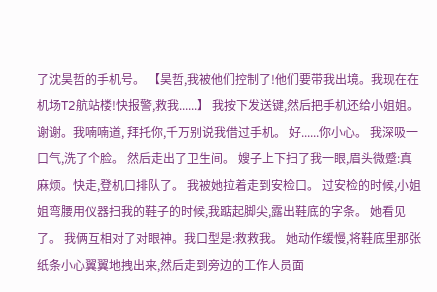了沈昊哲的手机号。 【昊哲,我被他们控制了!他们要带我出境。我现在在机场T2航站楼!快报警,救我......】 我按下发送键,然后把手机还给小姐姐。 谢谢。我喃喃道, 拜托你,千万别说我借过手机。 好......你小心。 我深吸一口气,洗了个脸。 然后走出了卫生间。 嫂子上下扫了我一眼,眉头微蹙:真麻烦。快走,登机口排队了。 我被她拉着走到安检口。 过安检的时候,小姐姐弯腰用仪器扫我的鞋子的时候,我踮起脚尖,露出鞋底的字条。 她看见了。 我俩互相对了对眼神。我口型是:救救我。 她动作缓慢,将鞋底里那张纸条小心翼翼地拽出来,然后走到旁边的工作人员面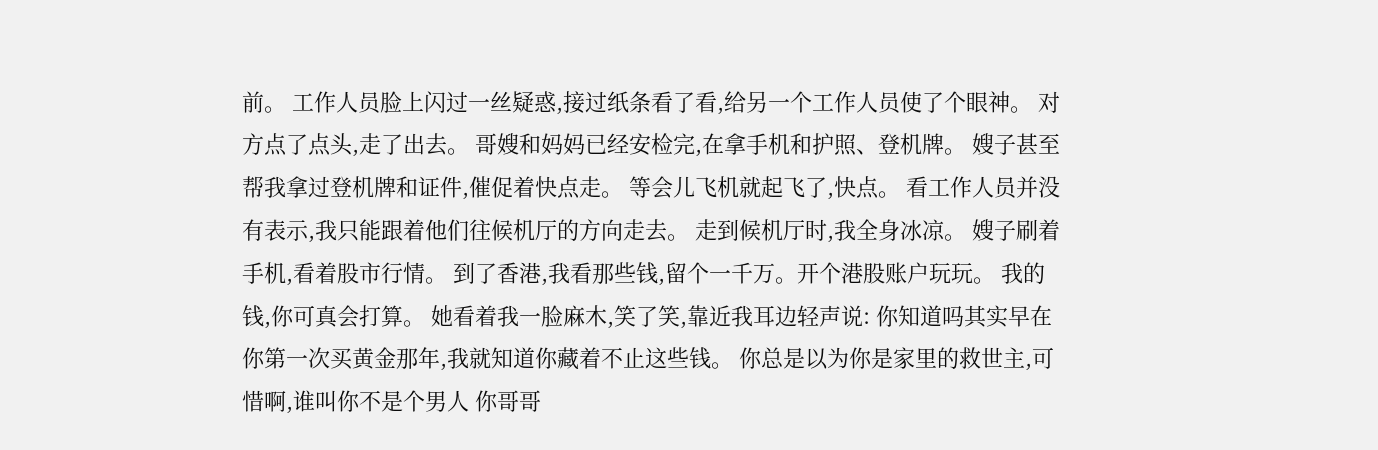前。 工作人员脸上闪过一丝疑惑,接过纸条看了看,给另一个工作人员使了个眼神。 对方点了点头,走了出去。 哥嫂和妈妈已经安检完,在拿手机和护照、登机牌。 嫂子甚至帮我拿过登机牌和证件,催促着快点走。 等会儿飞机就起飞了,快点。 看工作人员并没有表示,我只能跟着他们往候机厅的方向走去。 走到候机厅时,我全身冰凉。 嫂子刷着手机,看着股市行情。 到了香港,我看那些钱,留个一千万。开个港股账户玩玩。 我的钱,你可真会打算。 她看着我一脸麻木,笑了笑,靠近我耳边轻声说: 你知道吗其实早在你第一次买黄金那年,我就知道你藏着不止这些钱。 你总是以为你是家里的救世主,可惜啊,谁叫你不是个男人 你哥哥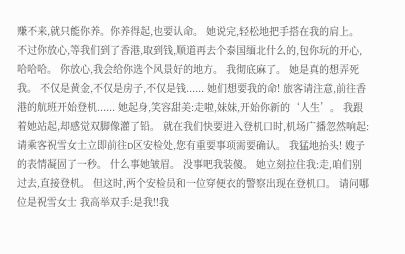赚不来,就只能你养。你养得起,也要认命。 她说完,轻松地把手搭在我的肩上。 不过你放心,等我们到了香港,取到钱,顺道再去个泰国缅北什么的,包你玩的开心,哈哈哈。 你放心,我会给你选个风景好的地方。 我彻底麻了。 她是真的想弄死我。 不仅是黄金,不仅是房子,不仅是钱...... 她们想要我的命! 旅客请注意,前往香港的航班开始登机...... 她起身,笑容甜美:走啦,妹妹,开始你新的‘人生’。 我跟着她站起,却感觉双脚像灌了铅。 就在我们快要进入登机口时,机场广播忽然响起: 请乘客祝雪女士立即前往D区安检处,您有重要事项需要确认。 我猛地抬头! 嫂子的表情凝固了一秒。 什么事她皱眉。 没事吧我装傻。 她立刻拉住我:走,咱们别过去,直接登机。 但这时,两个安检员和一位穿便衣的警察出现在登机口。 请问哪位是祝雪女士 我高举双手:是我!!我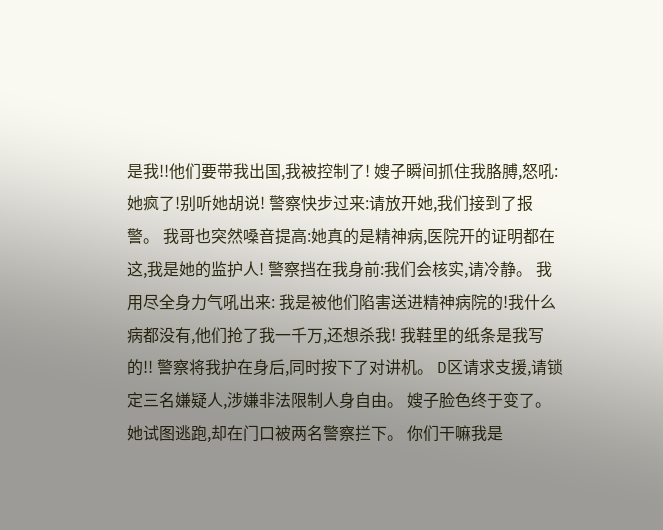是我!!他们要带我出国,我被控制了! 嫂子瞬间抓住我胳膊,怒吼:她疯了!别听她胡说! 警察快步过来:请放开她,我们接到了报警。 我哥也突然嗓音提高:她真的是精神病,医院开的证明都在这,我是她的监护人! 警察挡在我身前:我们会核实,请冷静。 我用尽全身力气吼出来: 我是被他们陷害送进精神病院的!我什么病都没有,他们抢了我一千万,还想杀我! 我鞋里的纸条是我写的!! 警察将我护在身后,同时按下了对讲机。 D区请求支援,请锁定三名嫌疑人,涉嫌非法限制人身自由。 嫂子脸色终于变了。 她试图逃跑,却在门口被两名警察拦下。 你们干嘛我是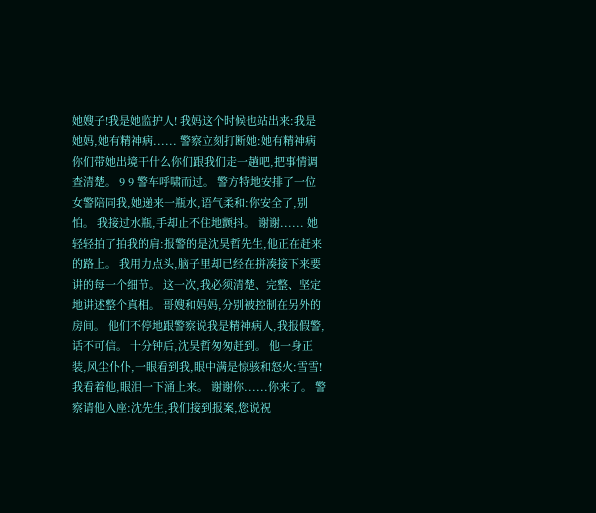她嫂子!我是她监护人! 我妈这个时候也站出来:我是她妈,她有精神病...... 警察立刻打断她:她有精神病你们带她出境干什么你们跟我们走一趟吧,把事情调查清楚。 9 9 警车呼啸而过。 警方特地安排了一位女警陪同我,她递来一瓶水,语气柔和:你安全了,别怕。 我接过水瓶,手却止不住地颤抖。 谢谢...... 她轻轻拍了拍我的肩:报警的是沈昊哲先生,他正在赶来的路上。 我用力点头,脑子里却已经在拼凑接下来要讲的每一个细节。 这一次,我必须清楚、完整、坚定地讲述整个真相。 哥嫂和妈妈,分别被控制在另外的房间。 他们不停地跟警察说我是精神病人,我报假警,话不可信。 十分钟后,沈昊哲匆匆赶到。 他一身正装,风尘仆仆,一眼看到我,眼中满是惊骇和怒火:雪雪! 我看着他,眼泪一下涌上来。 谢谢你......你来了。 警察请他入座:沈先生,我们接到报案,您说祝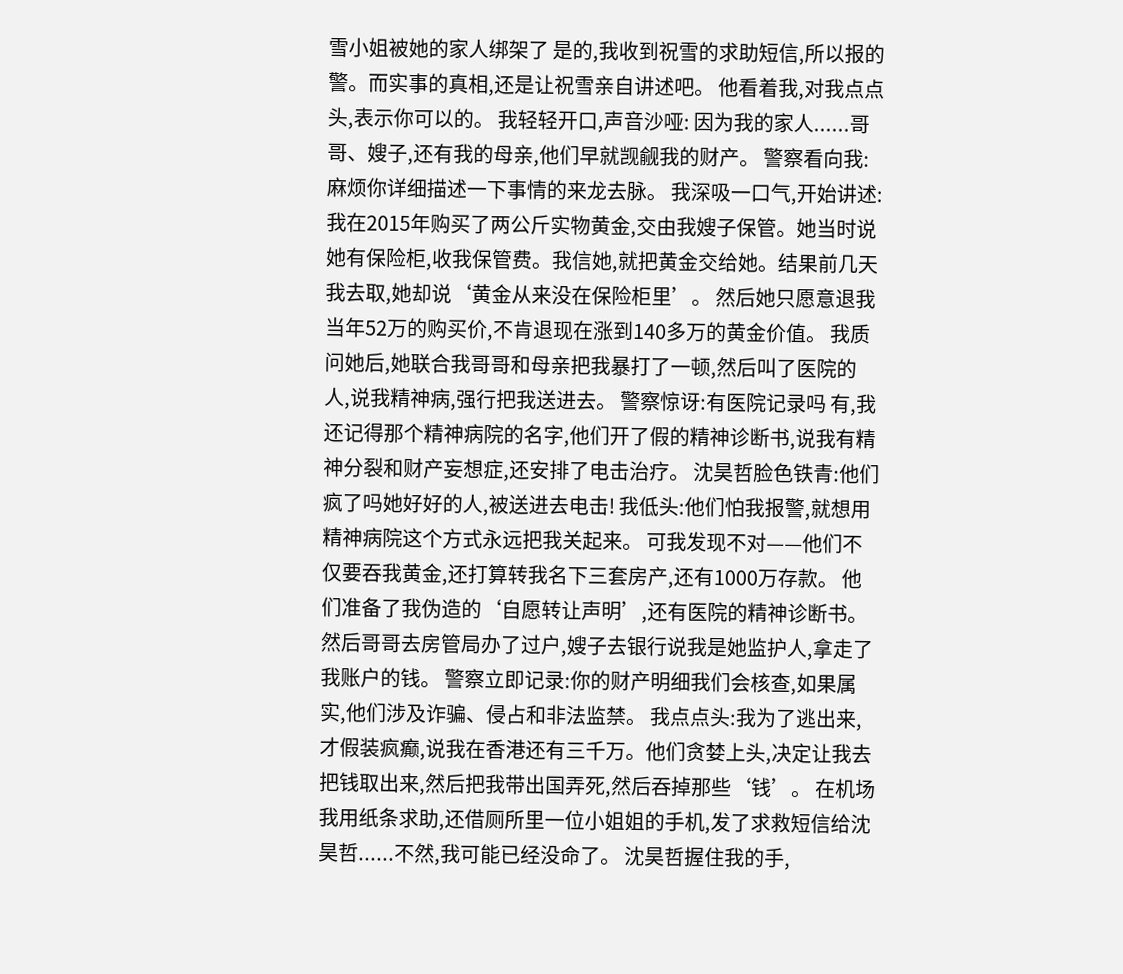雪小姐被她的家人绑架了 是的,我收到祝雪的求助短信,所以报的警。而实事的真相,还是让祝雪亲自讲述吧。 他看着我,对我点点头,表示你可以的。 我轻轻开口,声音沙哑: 因为我的家人......哥哥、嫂子,还有我的母亲,他们早就觊觎我的财产。 警察看向我:麻烦你详细描述一下事情的来龙去脉。 我深吸一口气,开始讲述: 我在2015年购买了两公斤实物黄金,交由我嫂子保管。她当时说她有保险柜,收我保管费。我信她,就把黄金交给她。结果前几天我去取,她却说‘黄金从来没在保险柜里’。 然后她只愿意退我当年52万的购买价,不肯退现在涨到140多万的黄金价值。 我质问她后,她联合我哥哥和母亲把我暴打了一顿,然后叫了医院的人,说我精神病,强行把我送进去。 警察惊讶:有医院记录吗 有,我还记得那个精神病院的名字,他们开了假的精神诊断书,说我有精神分裂和财产妄想症,还安排了电击治疗。 沈昊哲脸色铁青:他们疯了吗她好好的人,被送进去电击! 我低头:他们怕我报警,就想用精神病院这个方式永远把我关起来。 可我发现不对——他们不仅要吞我黄金,还打算转我名下三套房产,还有1000万存款。 他们准备了我伪造的‘自愿转让声明’,还有医院的精神诊断书。然后哥哥去房管局办了过户,嫂子去银行说我是她监护人,拿走了我账户的钱。 警察立即记录:你的财产明细我们会核查,如果属实,他们涉及诈骗、侵占和非法监禁。 我点点头:我为了逃出来,才假装疯癫,说我在香港还有三千万。他们贪婪上头,决定让我去把钱取出来,然后把我带出国弄死,然后吞掉那些‘钱’。 在机场我用纸条求助,还借厕所里一位小姐姐的手机,发了求救短信给沈昊哲......不然,我可能已经没命了。 沈昊哲握住我的手,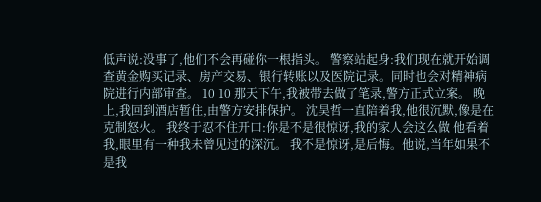低声说:没事了,他们不会再碰你一根指头。 警察站起身:我们现在就开始调查黄金购买记录、房产交易、银行转账以及医院记录。同时也会对精神病院进行内部审查。 10 10 那天下午,我被带去做了笔录,警方正式立案。 晚上,我回到酒店暂住,由警方安排保护。 沈昊哲一直陪着我,他很沉默,像是在克制怒火。 我终于忍不住开口:你是不是很惊讶,我的家人会这么做 他看着我,眼里有一种我未曾见过的深沉。 我不是惊讶,是后悔。他说,当年如果不是我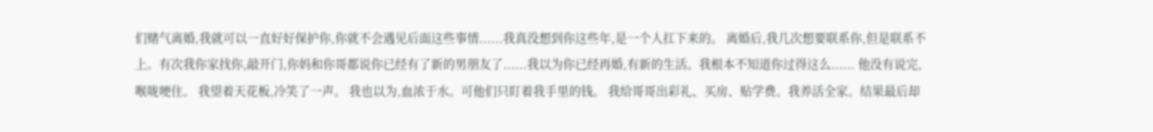们赌气离婚,我就可以一直好好保护你,你就不会遇见后面这些事情......我真没想到你这些年,是一个人扛下来的。 离婚后,我几次想要联系你,但是联系不上。有次我你家找你,敲开门,你妈和你哥都说你已经有了新的男朋友了......我以为你已经再婚,有新的生活。我根本不知道你过得这么...... 他没有说完,喉咙哽住。 我望着天花板,冷笑了一声。 我也以为,血浓于水。可他们只盯着我手里的钱。 我给哥哥出彩礼、买房、贴学费。我养活全家。结果最后却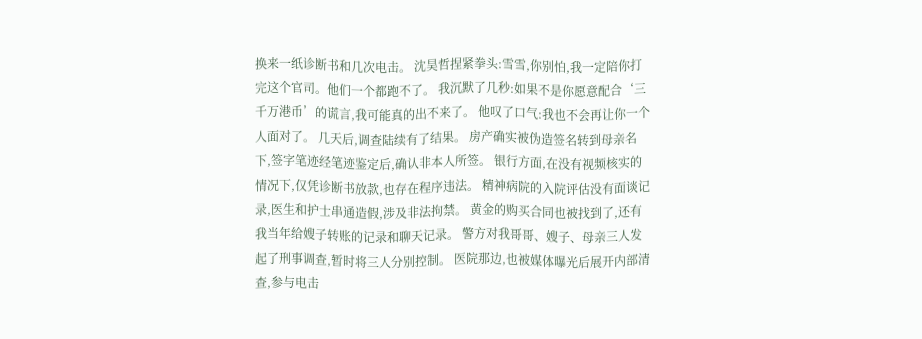换来一纸诊断书和几次电击。 沈昊哲捏紧拳头:雪雪,你别怕,我一定陪你打完这个官司。他们一个都跑不了。 我沉默了几秒:如果不是你愿意配合‘三千万港币’的谎言,我可能真的出不来了。 他叹了口气:我也不会再让你一个人面对了。 几天后,调查陆续有了结果。 房产确实被伪造签名转到母亲名下,签字笔迹经笔迹鉴定后,确认非本人所签。 银行方面,在没有视频核实的情况下,仅凭诊断书放款,也存在程序违法。 精神病院的入院评估没有面谈记录,医生和护士串通造假,涉及非法拘禁。 黄金的购买合同也被找到了,还有我当年给嫂子转账的记录和聊天记录。 警方对我哥哥、嫂子、母亲三人发起了刑事调查,暂时将三人分别控制。 医院那边,也被媒体曝光后展开内部清查,参与电击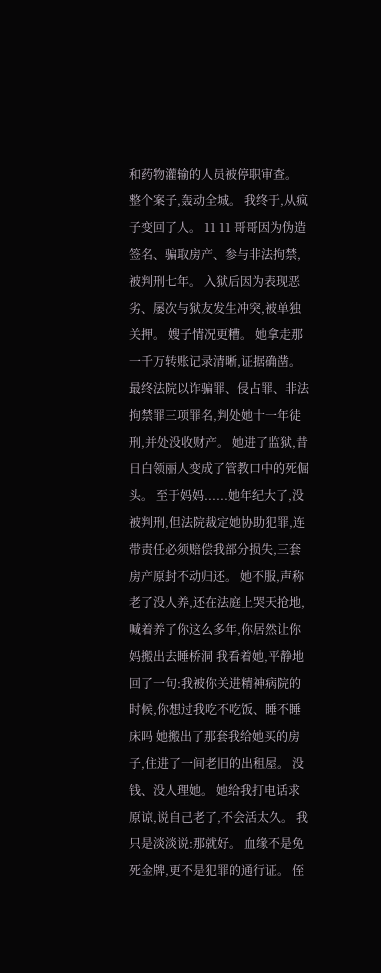和药物灌输的人员被停职审查。 整个案子,轰动全城。 我终于,从疯子变回了人。 11 11 哥哥因为伪造签名、骗取房产、参与非法拘禁,被判刑七年。 入狱后因为表现恶劣、屡次与狱友发生冲突,被单独关押。 嫂子情况更糟。 她拿走那一千万转账记录清晰,证据确凿。 最终法院以诈骗罪、侵占罪、非法拘禁罪三项罪名,判处她十一年徒刑,并处没收财产。 她进了监狱,昔日白领丽人变成了管教口中的死倔头。 至于妈妈......她年纪大了,没被判刑,但法院裁定她协助犯罪,连带责任必须赔偿我部分损失,三套房产原封不动归还。 她不服,声称老了没人养,还在法庭上哭天抢地,喊着养了你这么多年,你居然让你妈搬出去睡桥洞 我看着她,平静地回了一句:我被你关进精神病院的时候,你想过我吃不吃饭、睡不睡床吗 她搬出了那套我给她买的房子,住进了一间老旧的出租屋。 没钱、没人理她。 她给我打电话求原谅,说自己老了,不会活太久。 我只是淡淡说:那就好。 血缘不是免死金牌,更不是犯罪的通行证。 侄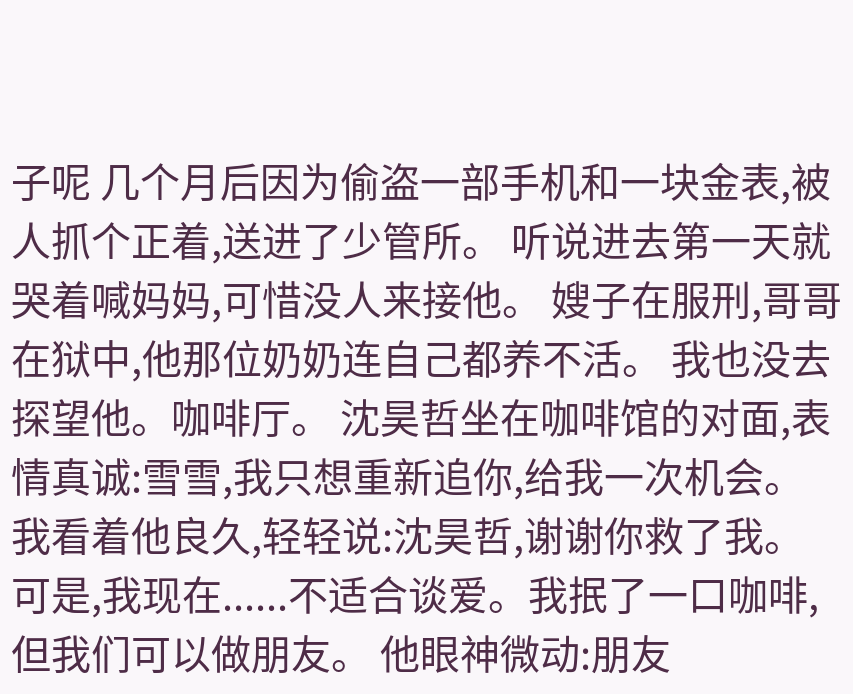子呢 几个月后因为偷盗一部手机和一块金表,被人抓个正着,送进了少管所。 听说进去第一天就哭着喊妈妈,可惜没人来接他。 嫂子在服刑,哥哥在狱中,他那位奶奶连自己都养不活。 我也没去探望他。咖啡厅。 沈昊哲坐在咖啡馆的对面,表情真诚:雪雪,我只想重新追你,给我一次机会。 我看着他良久,轻轻说:沈昊哲,谢谢你救了我。 可是,我现在......不适合谈爱。我抿了一口咖啡, 但我们可以做朋友。 他眼神微动:朋友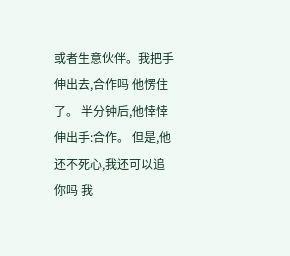或者生意伙伴。我把手伸出去,合作吗 他愣住了。 半分钟后,他悻悻伸出手:合作。 但是,他还不死心,我还可以追你吗 我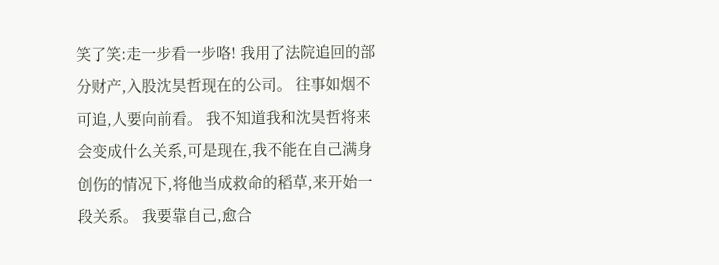笑了笑:走一步看一步咯! 我用了法院追回的部分财产,入股沈昊哲现在的公司。 往事如烟不可追,人要向前看。 我不知道我和沈昊哲将来会变成什么关系,可是现在,我不能在自己满身创伤的情况下,将他当成救命的稻草,来开始一段关系。 我要靠自己,愈合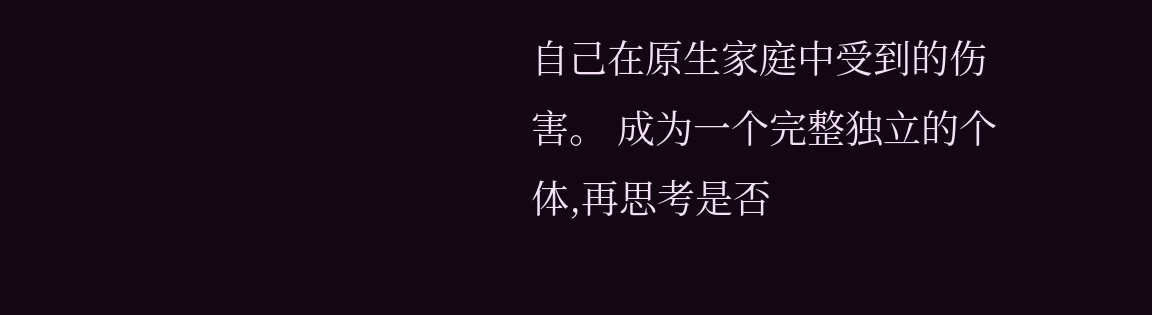自己在原生家庭中受到的伤害。 成为一个完整独立的个体,再思考是否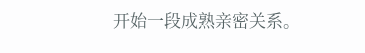开始一段成熟亲密关系。